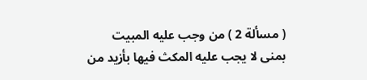( مسألة 2 ) من وجب عليه المبيت بمنى لا يجب عليه المكث فيها بأزيد من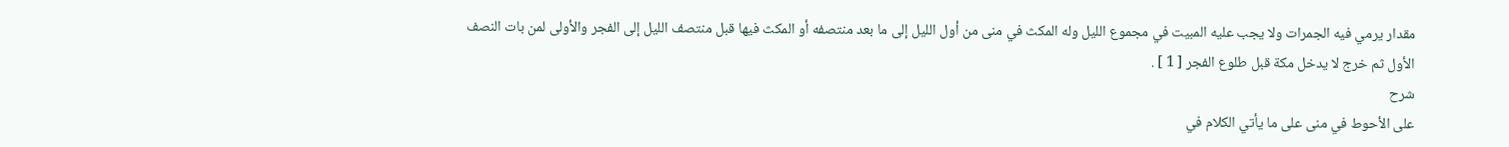مقدار يرمي فيه الجمرات ولا يجب عليه المبيت في مجموع الليل وله المكث في منى من أول الليل إلى ما بعد منتصفه أو المكث فيها قبل منتصف الليل إلى الفجر والأولى لمن بات النصف الأول ثم خرج لا يدخل مكة قبل طلوع الفجر [ 1 ] .
شرح
على الأحوط في منى على ما يأتي الكلام في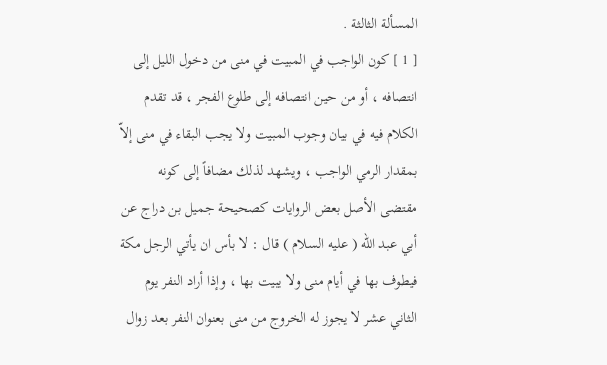المسألة الثالثة .
[ 1 ] كون الواجب في المبيت في منى من دخول الليل إلى انتصافه ، أو من حين انتصافه إلى طلوع الفجر ، قد تقدم الكلام فيه في بيان وجوب المبيت ولا يجب البقاء في منى إلاّ بمقدار الرمي الواجب ، ويشهد لذلك مضافاً إلى كونه مقتضى الأصل بعض الروايات كصحيحة جميل بن دراج عن أبي عبد اللّه ( عليه السلام ) قال : لا بأس ان يأتي الرجل مكة فيطوف بها في أيام منى ولا يبيت بها ، وإذا أراد النفر يوم الثاني عشر لا يجوز له الخروج من منى بعنوان النفر بعد زوال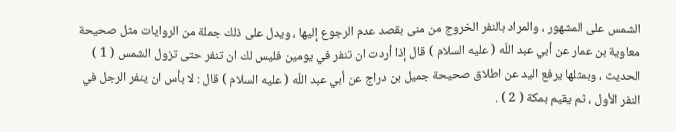الشمس على المشهور ، والمراد بالنفر الخروج من منى بقصد عدم الرجوع إليها ، ويدل على ذلك جملة من الروايات مثل صحيحة معاوية بن عمار عن أبي عبد اللّه ( عليه السلام ) قال إذا أردت ان تنفر في يومين فليس لك ان تنفر حتى تزول الشمس ( 1 ) الحديث ، وبمثلها يرفع اليد عن اطلاق صحيحة جميل بن دراج عن أبي عبد اللّه ( عليه السلام ) قال : لا بأس ان ينفر الرجل في النفر الأول ، ثم يقيم بمكة ( 2 ) .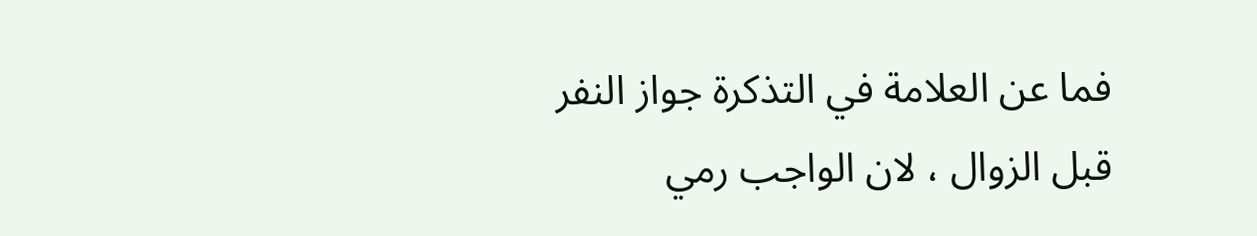فما عن العلامة في التذكرة جواز النفر قبل الزوال ، لان الواجب رمي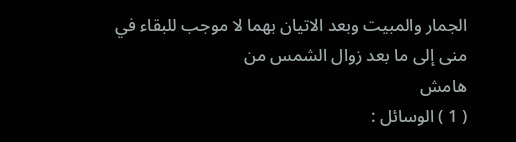الجمار والمبيت وبعد الاتيان بهما لا موجب للبقاء في منى إلى ما بعد زوال الشمس من
هامش
( 1 ) الوسائل :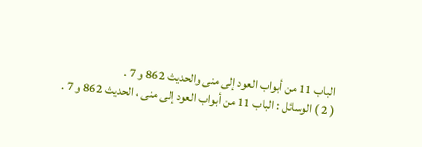الباب 11 من أبواب العود إلى منى والحديث 862 و 7 .
( 2 ) الوسائل : الباب 11 من أبواب العود إلى منى ، الحديث 862 و 7 .